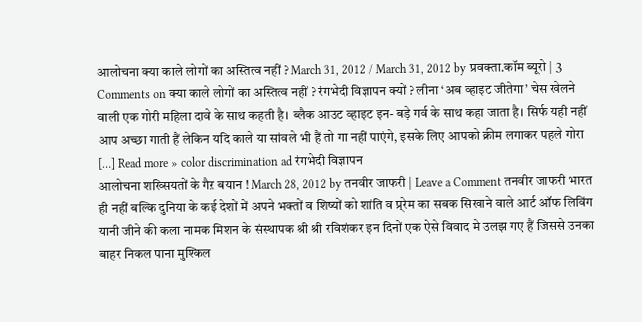आलोचना क्या काले लोगों का अस्तित्व नहीं ? March 31, 2012 / March 31, 2012 by प्रवक्ता.कॉम ब्यूरो | 3 Comments on क्या काले लोगों का अस्तित्व नहीं ? रंगभेदी विज्ञापन क्यों ? लीना ‘अब व्हाइट जीतेगा’ चेस खेलने वाली एक गोरी महिला दावे के साथ कहती है। ब्लैक आउट व्हाइट इन- बड़े गर्व के साथ कहा जाता है। सिर्फ यही नहीं आप अच्छा गाती हैं लेकिन यदि काले या सांवले भी हैं तो गा नहीं पाएंगे, इसके लिए आपको क्रीम लगाकर पहले गोरा […] Read more » color discrimination ad रंगभेदी विज्ञापन
आलोचना शख्सियतों के गैऱ बयान ! March 28, 2012 by तनवीर जाफरी | Leave a Comment तनवीर जाफरी भारत ही नहीं बल्कि दुनिया के कई देशों में अपने भक्तों व शिष्यों को शांति व प्र्रेम का सबक सिखाने वाले आर्ट ऑफ लिविंग यानी जीने की कला नामक मिशन के संस्थापक श्री श्री रविशंकर इन दिनों एक ऐसे विवाद मे उलझ गए हैं जिससे उनका बाहर निकल पाना मुश्किल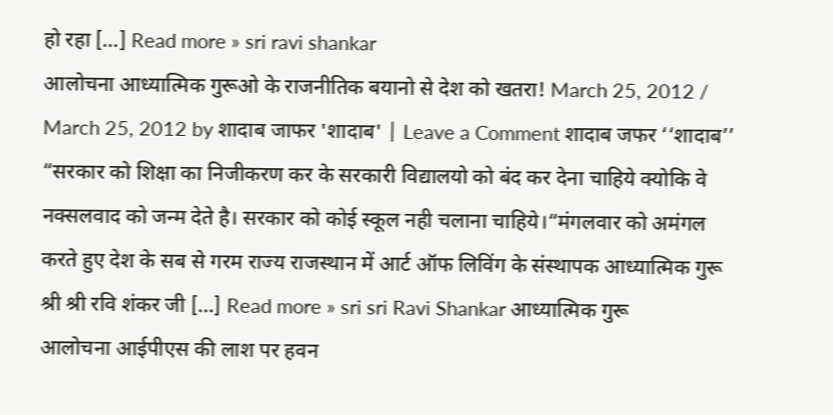हो रहा […] Read more » sri ravi shankar
आलोचना आध्यात्मिक गुरूओ के राजनीतिक बयानो से देश को खतरा! March 25, 2012 / March 25, 2012 by शादाब जाफर 'शादाब' | Leave a Comment शादाब जफर ‘‘शादाब’’ “सरकार को शिक्षा का निजीकरण कर के सरकारी विद्यालयो को बंद कर देना चाहिये क्योकि वे नक्सलवाद को जन्म देते है। सरकार को कोई स्कूल नही चलाना चाहिये।“मंगलवार को अमंगल करते हुए देश के सब से गरम राज्य राजस्थान में आर्ट ऑफ लिविंग के संस्थापक आध्यात्मिक गुरू श्री श्री रवि शंकर जी […] Read more » sri sri Ravi Shankar आध्यात्मिक गुरू
आलोचना आईपीएस की लाश पर हवन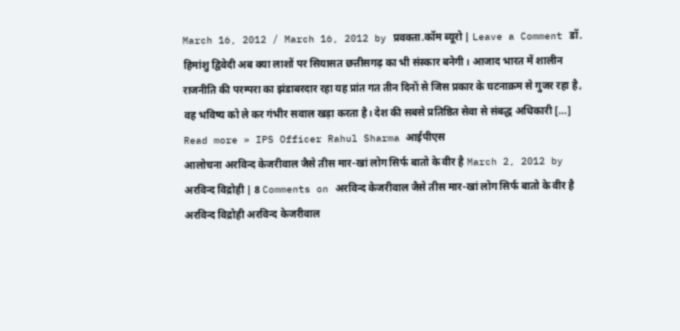March 16, 2012 / March 16, 2012 by प्रवक्ता.कॉम ब्यूरो | Leave a Comment डॉ. हिमांशु द्विवेदी अब क्या लाशों पर सियासत छत्तीसगढ़ का भी संस्कार बनेगी। आजाद भारत में शालीन राजनीति की परम्परा का झंडाबरदार रहा यह प्रांत गत तीन दिनों से जिस प्रकार के घटनाक्रम से गुजर रहा है, वह भविष्य को ले कर गंभीर सवाल खड़ा करता है। देश की सबसे प्रतिष्ठित सेवा से संबद्ध अधिकारी […] Read more » IPS Officer Rahul Sharma आईपीएस
आलोचना अरविन्द केजरीवाल जैसे तीस मार-खां लोग सिर्फ बातो के वीर है March 2, 2012 by अरविन्द विद्रोही | 8 Comments on अरविन्द केजरीवाल जैसे तीस मार-खां लोग सिर्फ बातो के वीर है अरविन्द विद्रोही अरविन्द केजरीवाल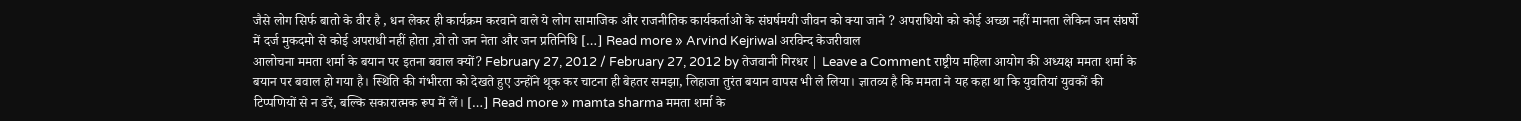जैसे लोग सिर्फ बातो के वीर है , धन लेकर ही कार्यक्रम करवाने वाले ये लोग सामाजिक और राजनीतिक कार्यकर्ताओ के संघर्षमयी जीवन को क्या जाने ? अपराधियो को कोई अच्छा नहीं मानता लेकिन जन संघर्षो में दर्ज मुकदमो से कोई अपराधी नहीं होता ,वो तो जन नेता और जन प्रतिनिधि […] Read more » Arvind Kejriwal अरविन्द केजरीवाल
आलोचना ममता शर्मा के बयान पर इतना बवाल क्यों? February 27, 2012 / February 27, 2012 by तेजवानी गिरधर | Leave a Comment राष्ट्रीय महिला आयोग की अध्यक्ष ममता शर्मा के बयान पर बवाल हो गया है। स्थिति की गंभीरता को देखते हुए उन्होंने थूक कर चाटना ही बेहतर समझा, लिहाजा तुरंत बयान वापस भी ले लिया। ज्ञातव्य है कि ममता ने यह कहा था कि युवतियां युवकों की टिप्पणियों से न डरें, बल्कि सकारात्मक रूप में लें। […] Read more » mamta sharma ममता शर्मा के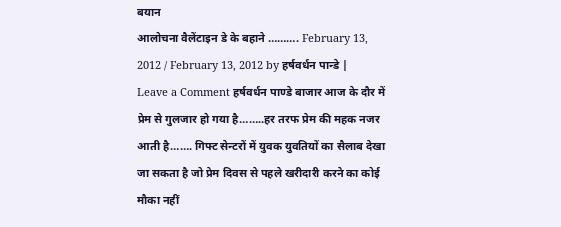बयान
आलोचना वैलेंटाइन डे के बहाने ………. February 13, 2012 / February 13, 2012 by हर्षवर्धन पान्डे | Leave a Comment हर्षवर्धन पाण्डे बाजार आज के दौर में प्रेम से गुलजार हो गया है……..हर तरफ प्रेम की महक नजर आती है……. गिफ्ट सेन्टरों में युवक युवतियों का सैलाब देखा जा सकता है जो प्रेम दिवस से पहले खरीदारी करने का कोई मौका नहीं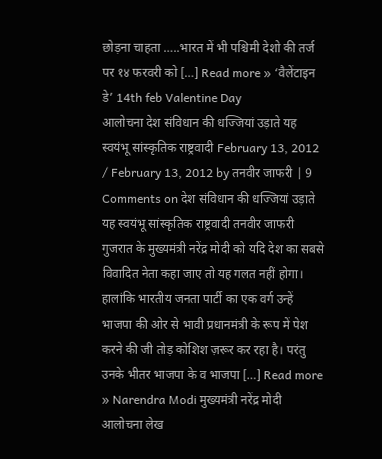छोड़ना चाहता …..भारत में भी पश्चिमी देशो की तर्ज पर १४ फरवरी को […] Read more » ‘वैलेंटाइन डे’ 14th feb Valentine Day
आलोचना देश संविधान की धज्जियां उड़ाते यह स्वयंभू सांस्कृतिक राष्ट्रवादी February 13, 2012 / February 13, 2012 by तनवीर जाफरी | 9 Comments on देश संविधान की धज्जियां उड़ाते यह स्वयंभू सांस्कृतिक राष्ट्रवादी तनवीर जाफरी गुजरात के मुख्यमंत्री नरेंद्र मोदी को यदि देश का सबसे विवादित नेता कहा जाए तो यह गलत नहीं होगा। हालांकि भारतीय जनता पार्टी का एक वर्ग उन्हें भाजपा की ओर से भावी प्रधानमंत्री के रूप में पेश करने की जी तोड़ कोशिश ज़रूर कर रहा है। परंतु उनके भीतर भाजपा के व भाजपा […] Read more » Narendra Modi मुख्यमंत्री नरेंद्र मोदी
आलोचना लेख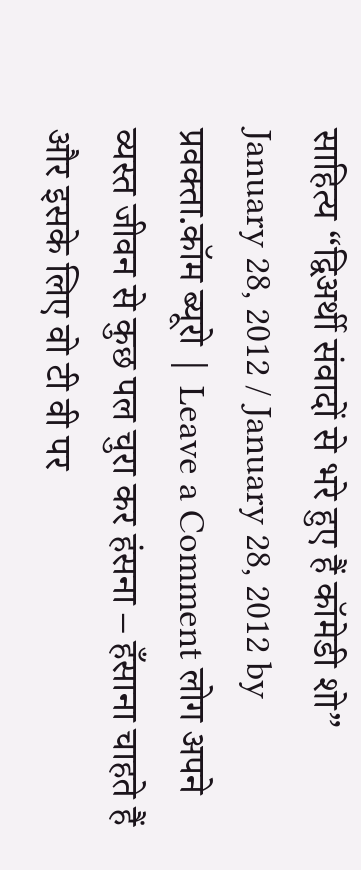साहित्य “द्विअर्थी संवादों से भरे हुए हैं कॉमेडी शो” January 28, 2012 / January 28, 2012 by प्रवक्ता.कॉम ब्यूरो | Leave a Comment लोग अपने व्यस्त जीवन से कुछ पल चुरा कर हंसना – हँसाना चाहते हैं और इसके लिए वो टी वी पर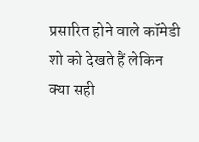प्रसारित होने वाले कॉमेडी शो को देखते हैं लेकिन क्या सही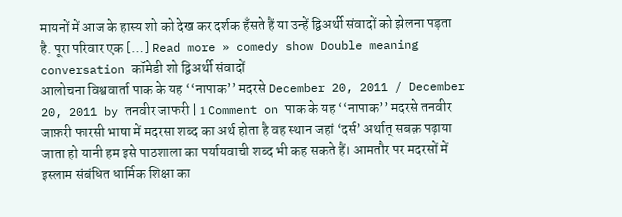मायनों में आज के हास्य शो को देख कर दर्शक हँसते हैं या उन्हें द्विअर्थी संवादों को झेलना पड़ता है. पूरा परिवार एक […] Read more » comedy show Double meaning conversation कॉमेडी शो द्विअर्थी संवादों
आलोचना विश्ववार्ता पाक के यह ‘‘नापाक’’ मदरसे December 20, 2011 / December 20, 2011 by तनवीर जाफरी | 1 Comment on पाक के यह ‘‘नापाक’’ मदरसे तनवीर जाफ़री फारसी भाषा में मदरसा शब्द का अर्थ होता है वह स्थान जहां ‘दर्स’ अर्थात् सबक़ पढ़ाया जाता हो यानी हम इसे पाठशाला का पर्यायवाची शब्द भी कह सकते हैं। आमतौर पर मदरसों में इस्लाम संबंधित धार्मिक शिक्षा का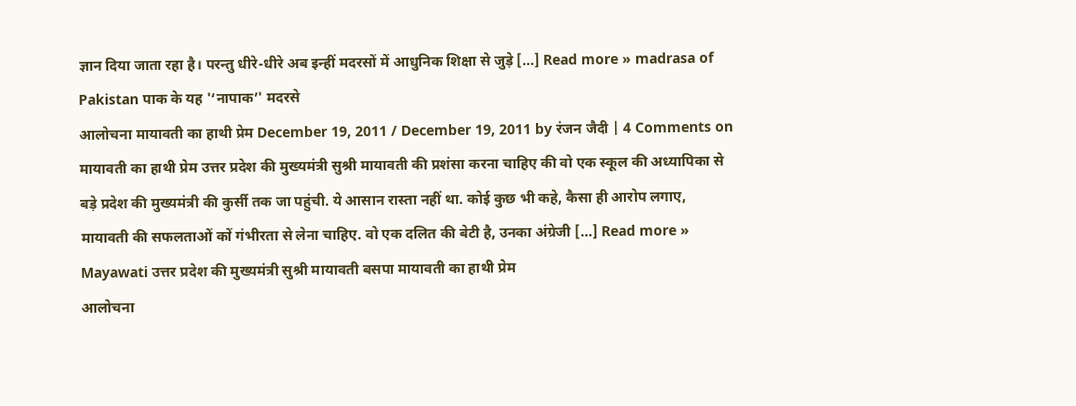ज्ञान दिया जाता रहा है। परन्तु धीरे-धीरे अब इन्हीं मदरसों में आधुनिक शिक्षा से जुड़े […] Read more » madrasa of Pakistan पाक के यह '‘नापाक’' मदरसे
आलोचना मायावती का हाथी प्रेम December 19, 2011 / December 19, 2011 by रंजन जैदी | 4 Comments on मायावती का हाथी प्रेम उत्तर प्रदेश की मुख्यमंत्री सुश्री मायावती की प्रशंसा करना चाहिए की वो एक स्कूल की अध्यापिका से बड़े प्रदेश की मुख्यमंत्री की कुर्सी तक जा पहुंची. ये आसान रास्ता नहीं था. कोई कुछ भी कहे, कैसा ही आरोप लगाए, मायावती की सफलताओं कों गंभीरता से लेना चाहिए. वो एक दलित की बेटी है, उनका अंग्रेजी […] Read more » Mayawati उत्तर प्रदेश की मुख्यमंत्री सुश्री मायावती बसपा मायावती का हाथी प्रेम
आलोचना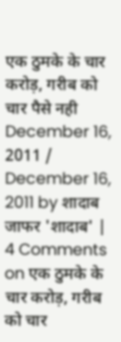एक ठुमके के चार करोड़, गरीब को चार पैसे नही December 16, 2011 / December 16, 2011 by शादाब जाफर 'शादाब' | 4 Comments on एक ठुमके के चार करोड़, गरीब को चार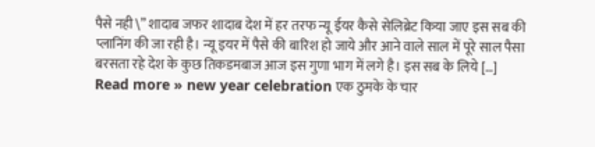पैसे नही \” शादाब जफर शादाब देश में हर तरफ न्यू ईयर कैसे सेलिब्रेट किया जाए इस सब की प्लानिंग की जा रही है। न्यू इयर में पैसे की बारिश हो जाये और आने वाले साल में पूरे साल पैसा बरसता रहे देश के कुछ तिकडमबाज आज इस गुणा भाग में लगे है। इस सब के लिये […] Read more » new year celebration एक ठुमके के चार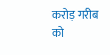करोड़ गरीब को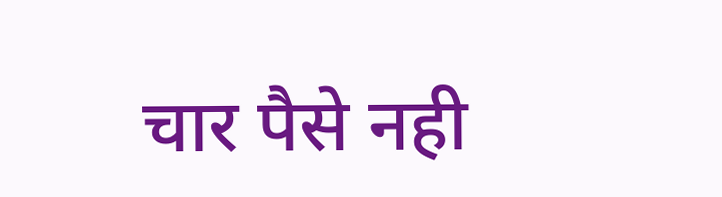चार पैसे नही